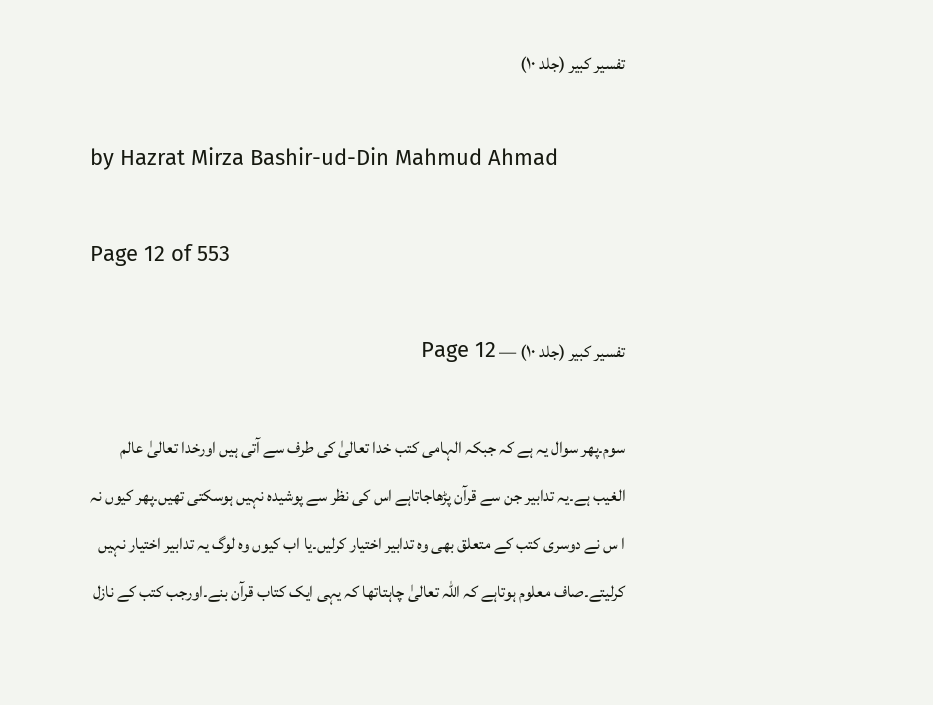تفسیر کبیر (جلد ۱۰)

by Hazrat Mirza Bashir-ud-Din Mahmud Ahmad

Page 12 of 553

تفسیر کبیر (جلد ۱۰) — Page 12

سوم۔پھر سوال یہ ہے کہ جبکہ الہامی کتب خدا تعالیٰ کی طرف سے آتی ہیں اورخدا تعالیٰ عالم الغیب ہے۔یہ تدابیر جن سے قرآن پڑھاجاتاہے اس کی نظر سے پوشیدہ نہیں ہوسکتی تھیں۔پھر کیوں نہ ا س نے دوسری کتب کے متعلق بھی وہ تدابیر اختیار کرلیں۔یا اب کیوں وہ لوگ یہ تدابیر اختیار نہیں کرلیتے۔صاف معلوم ہوتاہے کہ اللہ تعالیٰ چاہتاتھا کہ یہی ایک کتاب قرآن بنے۔اورجب کتب کے نازل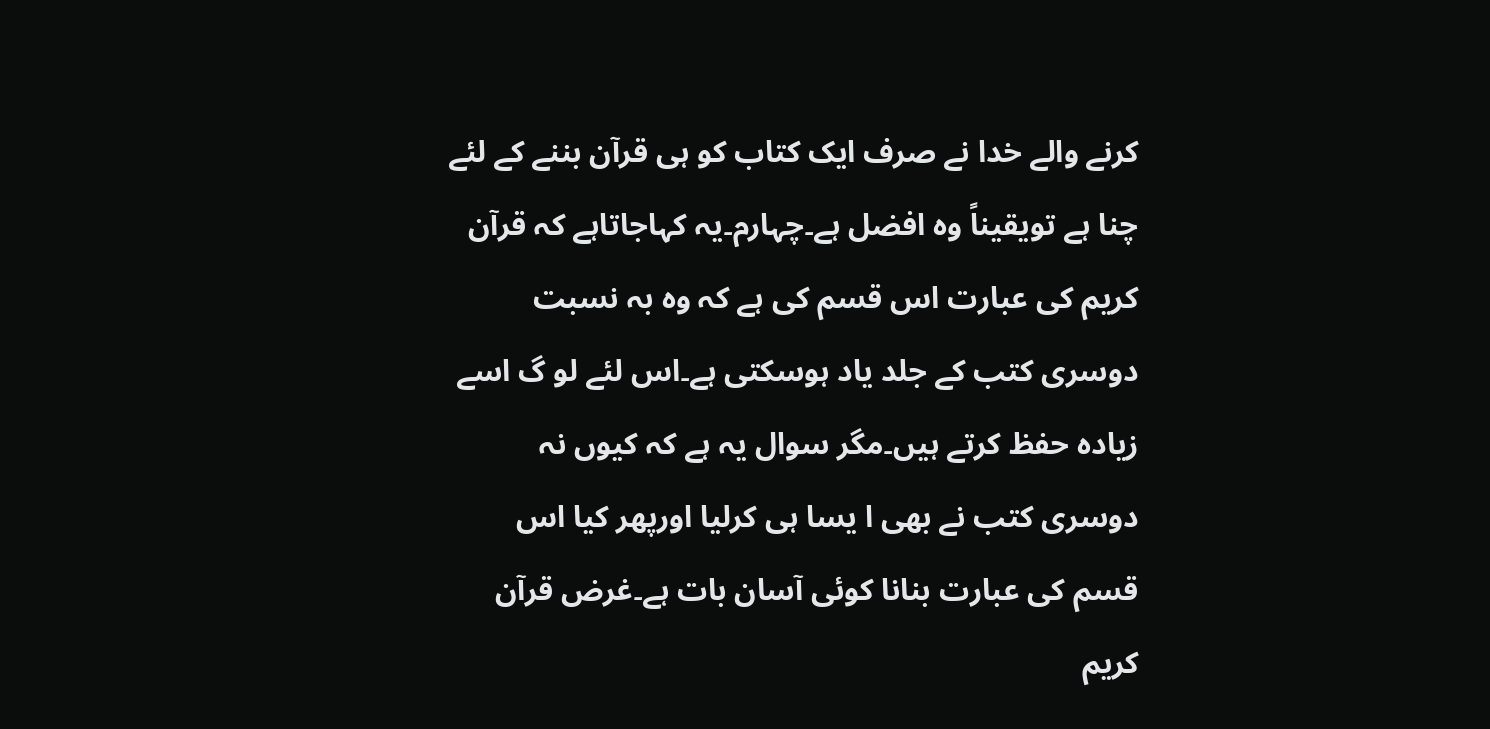کرنے والے خدا نے صرف ایک کتاب کو ہی قرآن بننے کے لئے چنا ہے تویقیناً وہ افضل ہے۔چہارم۔یہ کہاجاتاہے کہ قرآن کریم کی عبارت اس قسم کی ہے کہ وہ بہ نسبت دوسری کتب کے جلد یاد ہوسکتی ہے۔اس لئے لو گ اسے زیادہ حفظ کرتے ہیں۔مگر سوال یہ ہے کہ کیوں نہ دوسری کتب نے بھی ا یسا ہی کرلیا اورپھر کیا اس قسم کی عبارت بنانا کوئی آسان بات ہے۔غرض قرآن کریم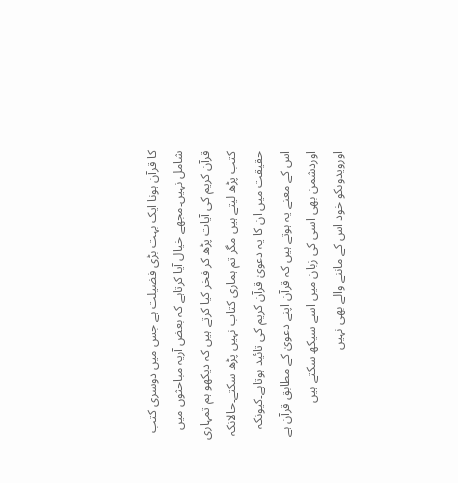کا قرآن ہونا ایک بہت بڑی فضیلت ہے جس میں دوسری کتب شامل نہیں۔مجھے خیال آیا کرتاہے کہ بعض آریہ مباحثوں میں قرآن کریم کی آیات پڑھ کر فخر کیا کرتے ہیں کہ دیکھو ہم تمہاری کتب پڑھ لیتے ہیں مگر تم ہماری کتاب نہیں پڑھ سکتے۔حالانکہ حقیقت میں ان کا یہ دعویٰ قرآن کریم کی تائید ہوتاہے۔کیونکہ اس کے معنے یہ ہوتے ہیں کہ قرآن اپنے دعویٰ کے مطابق قرآن ہے اوردشمن بھی اسی کی زبان میں اسے سیکھ سکتے ہیں اورویدوںکو خود اس کے ماننے والے بھی نہیں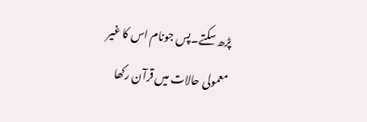پڑھ سکتے۔پس جونام اس کا غیر معمولی حالات میں قرآن رکھا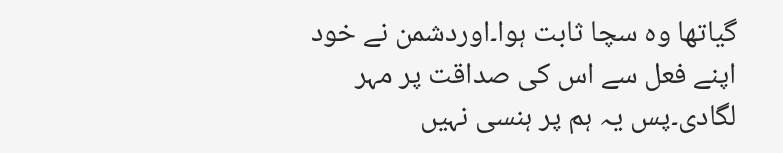گیاتھا وہ سچا ثابت ہوا۔اوردشمن نے خود اپنے فعل سے اس کی صداقت پر مہر لگادی۔پس یہ ہم پر ہنسی نہیں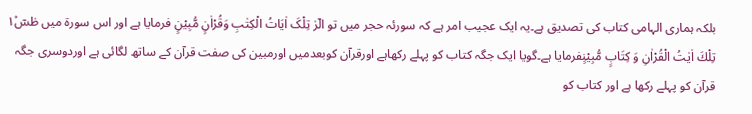بلکہ ہماری الہامی کتاب کی تصدیق ہے۔یہ ایک عجیب امر ہے کہ سورئہ حجر میں تو الٓرٰ تِلْکَ اٰیَاتُ الْکِتٰبِ وَقُرْاٰنٍ مُّبِیْنٍ فرمایا ہے اور اس سورۃ میں طٰسٓ١۫ تِلْكَ اٰيٰتُ الْقُرْاٰنِ وَ كِتَابٍ مُّبِيْنٍفرمایا ہے۔گویا ایک جگہ کتاب کو پہلے رکھاہے اورقرآن کوبعدمیں اورمبین کی صفت قرآن کے ساتھ لگائی ہے اوردوسری جگہ قرآن کو پہلے رکھا ہے اور کتاب کو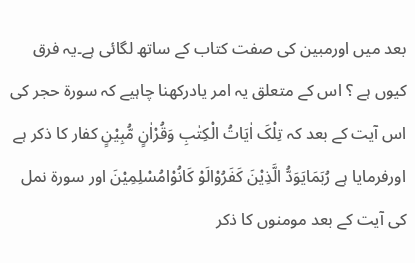بعد میں اورمبین کی صفت کتاب کے ساتھ لگائی ہے۔یہ فرق کیوں ہے ؟ اس کے متعلق یہ امر یادرکھنا چاہیے کہ سورۃ حجر کی اس آیت کے بعد کہ تِلْکَ اٰیَاتُ الْکِتٰبِ وَقُرْاٰنٍ مُّبِیْنٍ کفار کا ذکر ہے اورفرمایا ہے رُبَمَایَوَدُّ الَّذِیْنَ کَفَرُوْالَوْ کَانُوْامُسْلِمِیْنَ اور سورۃ نمل کی آیت کے بعد مومنوں کا ذکر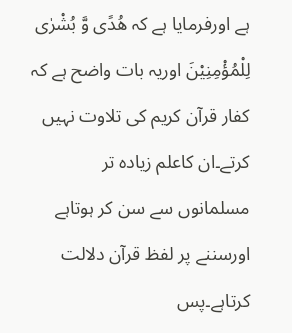ہے اورفرمایا ہے کہ هُدًى وَّ بُشْرٰى لِلْمُؤْمِنِيْنَ اوریہ بات واضح ہے کہ کفار قرآن کریم کی تلاوت نہیں کرتے۔ان کاعلم زیادہ تر مسلمانوں سے سن کر ہوتاہے اورسننے پر لفظ قرآن دلالت کرتاہے۔پس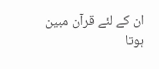ان کے لئے قرآن مبین ہوتا